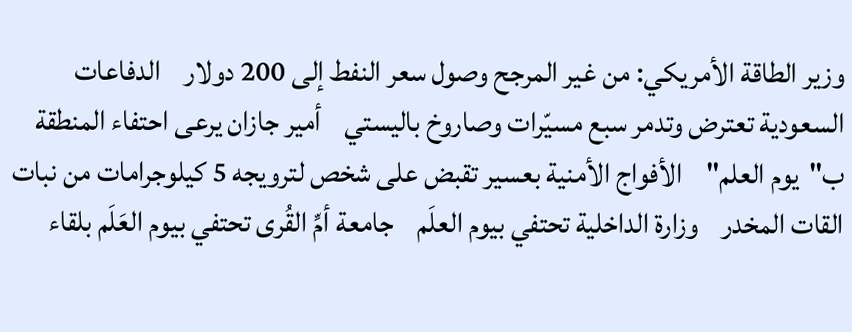وزير الطاقة الأمريكي: من غير المرجح وصول سعر النفط إلى 200 دولار    الدفاعات السعودية تعترض وتدمر سبع مسيّرات وصاروخ باليستي    أمير جازان يرعى احتفاء المنطقة ب"يوم العلم"    الأفواج الأمنية بعسير تقبض على شخص لترويجه 5 كيلوجرامات من نبات القات المخدر    وزارة الداخلية تحتفي بيوم العلَم    جامعة أمِّ القُرى تحتفي بيوم العَلَم بلقاء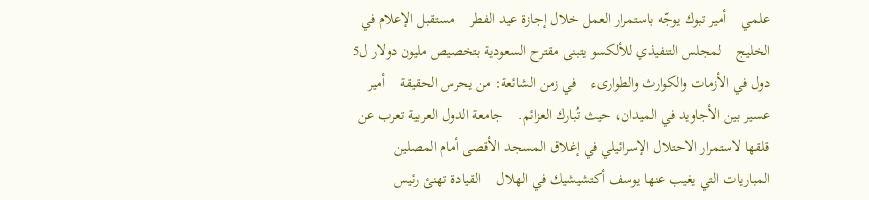علمي    أمير تبوك يوجّه باستمرار العمل خلال إجازة عيد الفطر    مستقبل الإعلام في الخليج    لمجلس التنفيذي للألكسو يتبنى مقترح السعودية بتخصيص مليون دولار ل5 دول في الأزمات والكوارث والطوارىء    في زمن الشائعة: من يحرس الحقيقة    أمير عسير بين الأجاويد في الميدان، حيث تُبارك العزائم.    جامعة الدول العربية تعرب عن قلقها لاستمرار الاحتلال الإسرائيلي في إغلاق المسجد الأقصى أمام المصلين    المباريات التي يغيب عنها يوسف أكتشيشيك في الهلال    القيادة تهنئ رئيس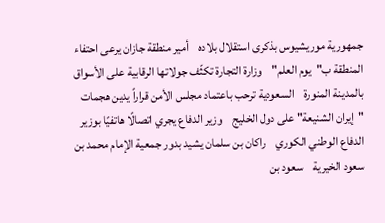جمهورية موريشيوس بذكرى استقلال بلاده    أمير منطقة جازان يرعى احتفاء المنطقة ب"يوم العلم"    وزارة التجارة تكثّف جولاتها الرقابية على الأسواق بالمدينة المنورة    السعودية ترحب باعتماد مجلس الأمن قراراً يدين هجمات "إيران الشنيعة" على دول الخليج    وزير الدفاع يجري اتصالًا هاتفيًا بوزير الدفاع الوطني الكوري    راكان بن سلمان يشيد بدور جمعية الإمام محمد بن سعود الخيرية    سعود بن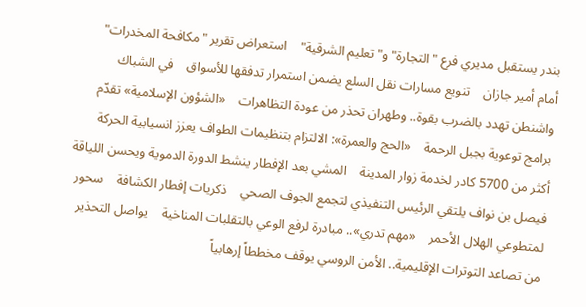بندر يستقبل مديري فرع "التجارة" و"تعليم الشرقية"    استعراض تقرير "مكافحة المخدرات" أمام أمير جازان    تنويع مسارات نقل السلع يضمن استمرار تدفقها للأسواق    في الشباك    واشنطن تهدد بالضرب بقوة.. وطهران تحذر من عودة التظاهرات    «الشؤون الإسلامية» تقدّم برامج توعوية بجبل الرحمة    «الحج والعمرة»: الالتزام بتنظيمات الطواف يعزز انسيابية الحركة    أكثر من 5700 كادر لخدمة زوار المدينة    المشي بعد الإفطار ينشط الدورة الدموية ويحسن اللياقة    فيصل بن نواف يلتقي الرئيس التنفيذي لتجمع الجوف الصحي    ذكريات إفطار الكشافة    سحور لمتطوعي الهلال الأحمر    «مهم تدري».. مبادرة لرفع الوعي بالتقلبات المناخية    يواصل التحذير من تصاعد التوترات الإقليمية.. الأمن الروسي يوقف مخططاً إرهابياً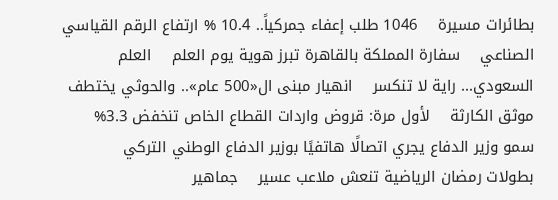بطائرات مسيرة    1046 طلب إعفاء جمركياً.. 10.4 % ارتفاع الرقم القياسي الصناعي    سفارة المملكة بالقاهرة تبرز هوية يوم العلم    العلم السعودي... راية لا تنكسر    انهيار مبنى ال«500 عام».. والحوثي يختطف موثق الكارثة    لأول مرة: قروض واردات القطاع الخاص تنخفض 3.3%    سمو وزير الدفاع يجري اتصالًا هاتفيًا بوزير الدفاع الوطني التركي    بطولات رمضان الرياضية تنعش ملاعب عسير    جماهير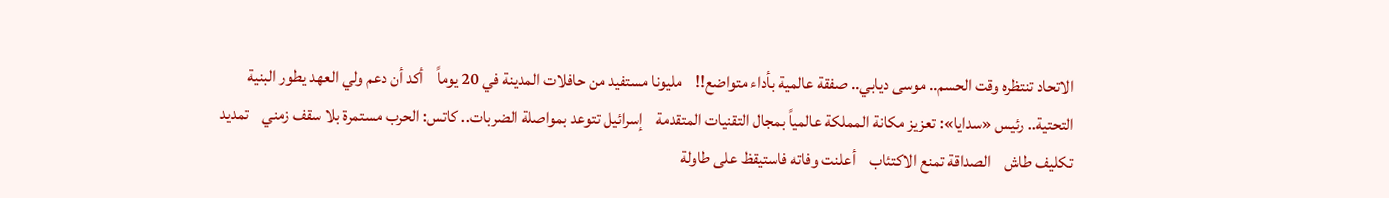الاتحاد تنتظره وقت الحسم.. موسى ديابي.. صفقة عالمية بأداء متواضع!!    مليونا مستفيد من حافلات المدينة في 20 يوماً    أكد أن دعم ولي العهد يطور البنية التحتية.. رئيس «سدايا»: تعزيز مكانة المملكة عالمياً بمجال التقنيات المتقدمة    إسرائيل تتوعد بمواصلة الضربات.. كاتس: الحرب مستمرة بلا سقف زمني    تمديد تكليف طاش    الصداقة تمنع الاكتئاب    أعلنت وفاته فاستيقظ على طاولة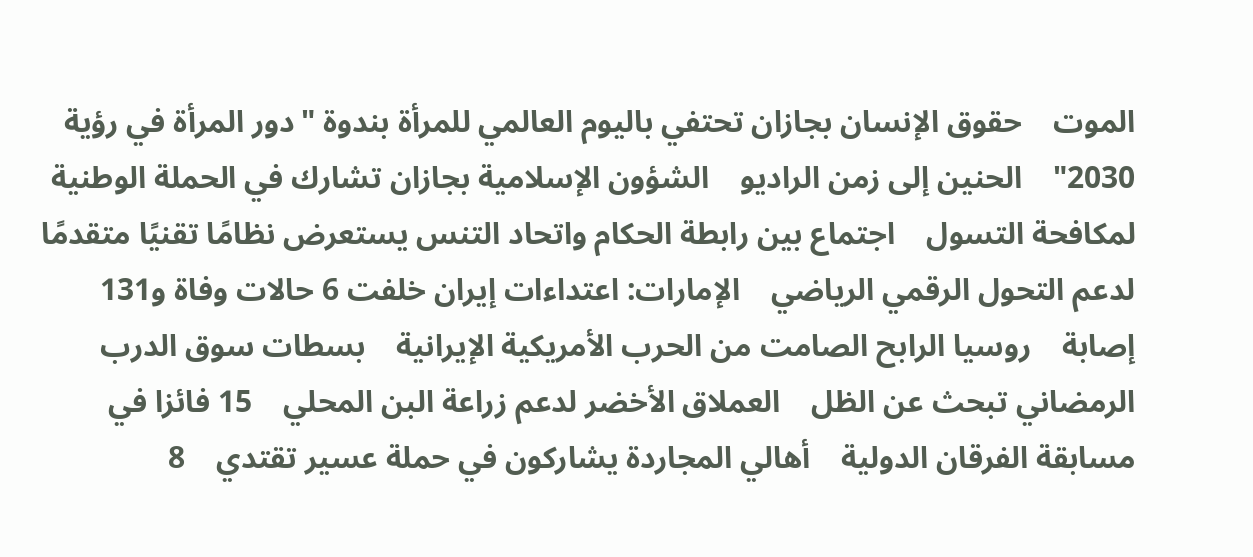الموت    حقوق الإنسان بجازان تحتفي باليوم العالمي للمرأة بندوة "دور المرأة في رؤية 2030"    الحنين إلى زمن الراديو    الشؤون الإسلامية بجازان تشارك في الحملة الوطنية لمكافحة التسول    اجتماع بين رابطة الحكام واتحاد التنس يستعرض نظامًا تقنيًا متقدمًا لدعم التحول الرقمي الرياضي    الإمارات: اعتداءات إيران خلفت 6 حالات وفاة و131 إصابة    روسيا الرابح الصامت من الحرب الأمريكية الإيرانية    بسطات سوق الدرب الرمضاني تبحث عن الظل    العملاق الأخضر لدعم زراعة البن المحلي    15 فائزا في مسابقة الفرقان الدولية    أهالي المجاردة يشاركون في حملة عسير تقتدي    8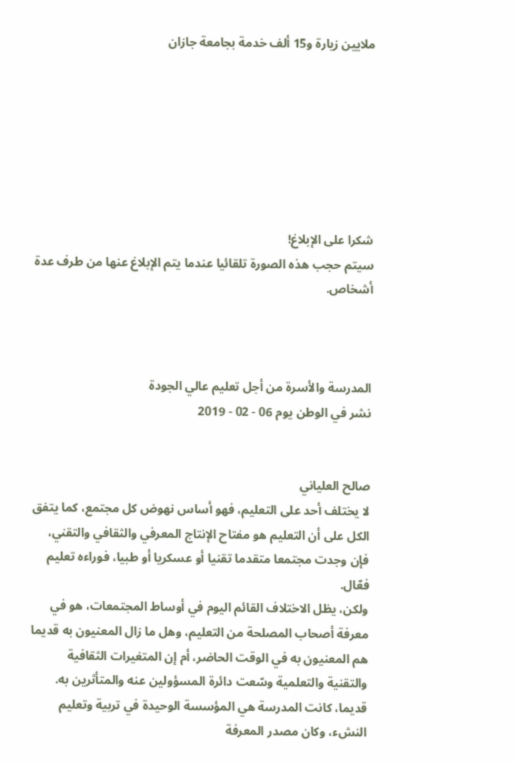ملايين زيارة و15 ألف خدمة بجامعة جازان







شكرا على الإبلاغ!
سيتم حجب هذه الصورة تلقائيا عندما يتم الإبلاغ عنها من طرف عدة أشخاص.



المدرسة والأسرة من أجل تعليم عالي الجودة
نشر في الوطن يوم 06 - 02 - 2019


صالح العلياني
لا يختلف أحد على التعليم، فهو أساس نهوض كل مجتمع، كما يتفق الكل على أن التعليم هو مفتاح الإنتاج المعرفي والثقافي والتقني، فإن وجدت مجتمعا متقدما تقنيا أو عسكريا أو طبيا، فوراءه تعليم فعّال.
ولكن، يظل الاختلاف القائم اليوم في أوساط المجتمعات، هو في معرفة أصحاب المصلحة من التعليم، وهل ما زال المعنيون به قديما هم المعنيون به في الوقت الحاضر، أم إن المتغيرات الثقافية والتقنية والتعلمية وسّعت دائرة المسؤولين عنه والمتأثرين به.
قديما، كانت المدرسة هي المؤسسة الوحيدة في تربية وتعليم النشء، وكان مصدر المعرفة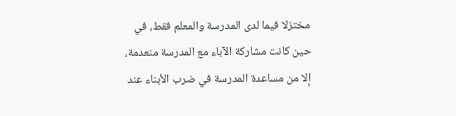مختزلا فيما لدى المدرسة والمعلم فقط، في حين كانت مشاركة الآباء مع المدرسة منعدمة، إلا من مساعدة المدرسة في ضرب الأبناء عند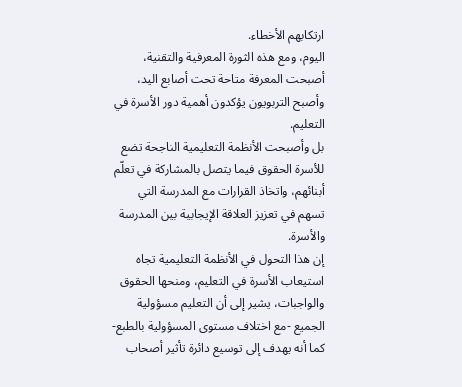ارتكابهم الأخطاء.
اليوم، ومع هذه الثورة المعرفية والتقنية، أصبحت المعرفة متاحة تحت أصابع اليد، وأصبح التربويون يؤكدون أهمية دور الأسرة في التعليم.
بل وأصبحت الأنظمة التعليمية الناجحة تضع للأسرة الحقوق فيما يتصل بالمشاركة في تعلّم أبنائهم، واتخاذ القرارات مع المدرسة التي تسهم في تعزيز العلاقة الإيجابية بين المدرسة والأسرة.
إن هذا التحول في الأنظمة التعليمية تجاه استيعاب الأسرة في التعليم، ومنحها الحقوق والواجبات، يشير إلى أن التعليم مسؤولية الجميع -مع اختلاف مستوى المسؤولية بالطبع- كما أنه يهدف إلى توسيع دائرة تأثير أصحاب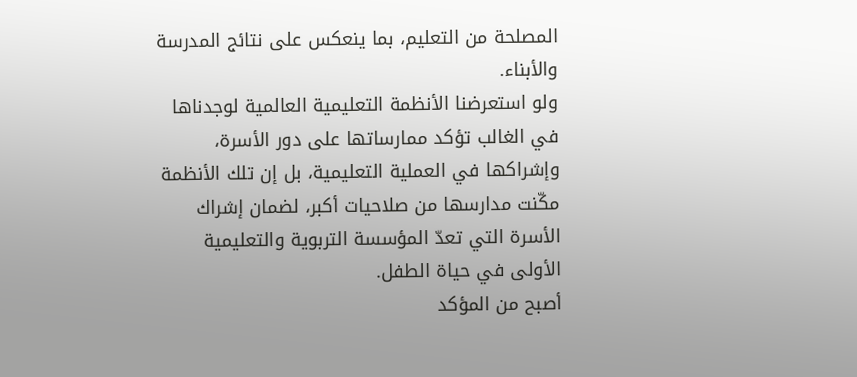المصلحة من التعليم، بما ينعكس على نتائج المدرسة والأبناء.
ولو استعرضنا الأنظمة التعليمية العالمية لوجدناها في الغالب تؤكد ممارساتها على دور الأسرة، وإشراكها في العملية التعليمية، بل إن تلك الأنظمة مكّنت مدارسها من صلاحيات أكبر، لضمان إشراك الأسرة التي تعدّ المؤسسة التربوية والتعليمية الأولى في حياة الطفل.
أصبح من المؤكد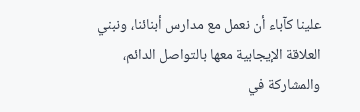علينا كآباء أن نعمل مع مدارس أبنائنا، ونبني العلاقة الإيجابية معها بالتواصل الدائم، والمشاركة في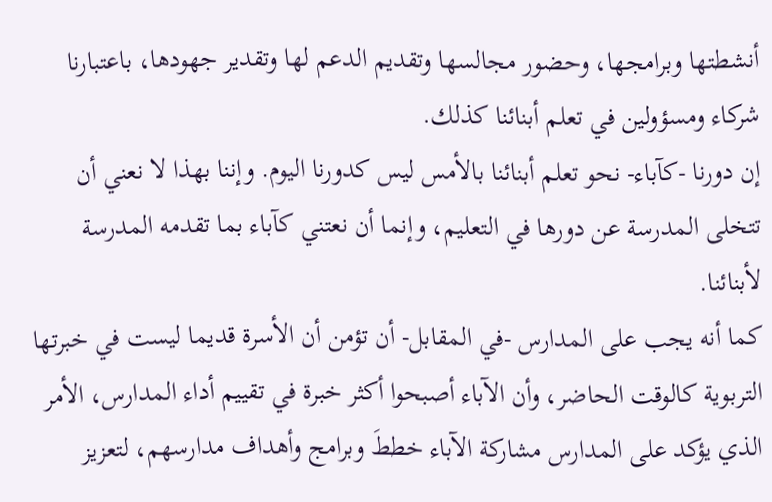أنشطتها وبرامجها، وحضور مجالسها وتقديم الدعم لها وتقدير جهودها، باعتبارنا شركاء ومسؤولين في تعلم أبنائنا كذلك.
إن دورنا -كآباء- نحو تعلم أبنائنا بالأمس ليس كدورنا اليوم. وإننا بهذا لا نعني أن تتخلى المدرسة عن دورها في التعليم، وإنما أن نعتني كآباء بما تقدمه المدرسة لأبنائنا.
كما أنه يجب على المدارس -في المقابل- أن تؤمن أن الأسرة قديما ليست في خبرتها التربوية كالوقت الحاضر، وأن الآباء أصبحوا أكثر خبرة في تقييم أداء المدارس، الأمر الذي يؤكد على المدارس مشاركة الآباء خططَ وبرامج وأهداف مدارسهم، لتعزيز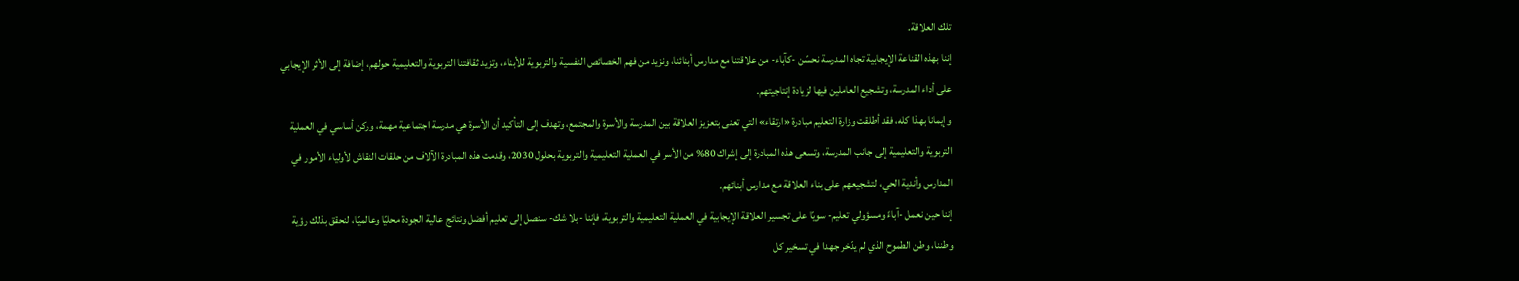تلك العلاقة.
إننا بهذه القناعة الإيجابية تجاه المدرسة نحسّن -كآباء- من علاقتنا مع مدارس أبنائنا، ونزيد من فهم الخصائص النفسية والتربوية للأبناء، وتزيد ثقافتنا التربوية والتعليمية حولهم، إضافة إلى الأثر الإيجابي على أداء المدرسة، وتشجيع العاملين فيها لزيادة إنتاجيتهم.
وإيمانا بهذا كله، فقد أطلقت وزارة التعليم مبادرة «ارتقاء» التي تعنى بتعزيز العلاقة بين المدرسة والأسرة والمجتمع، وتهدف إلى التأكيد أن الأسرة هي مدرسة اجتماعية مهمة، وركن أساسي في العملية التربوية والتعليمية إلى جانب المدرسة، وتسعى هذه المبادرة إلى إشراك 80% من الأسر في العملية التعليمية والتربوية بحلول 2030، وقدمت هذه المبادرة الآلاف من حلقات النقاش لأولياء الأمور في المدارس وأندية الحي، لتشجيعهم على بناء العلاقة مع مدارس أبنائهم.
إننا حين نعمل -آباءً ومسؤولي تعليم- سويّا على تجسير العلاقة الإيجابية في العملية التعليمية والتربوية، فإننا -بلا شك- سنصل إلى تعليم أفضل ونتائج عالية الجودة محليّا وعالميّا، لنحقق بذلك رؤية وطننا، وطن الطموح الذي لم يدّخر جهدا في تسخير كل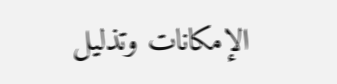الإمكانات وتذليل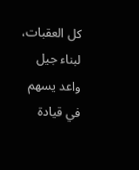كل العقبات، لبناء جيل واعد يسهم في قيادة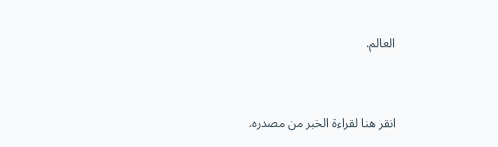العالم.


انقر هنا لقراءة الخبر من مصدره.